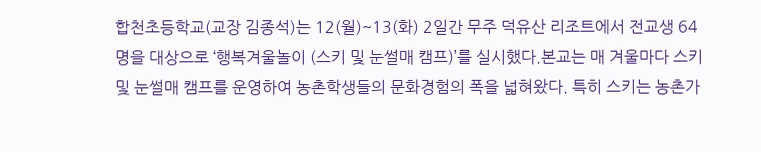합천초등학교(교장 김종석)는 12(월)~13(화) 2일간 무주 덕유산 리조트에서 전교생 64명을 대상으로 ‘행복겨울놀이 (스키 및 눈썰매 캠프)’를 실시했다.본교는 매 겨울마다 스키 및 눈썰매 캠프를 운영하여 농촌학생들의 문화경험의 폭을 넓혀왔다. 특히 스키는 농촌가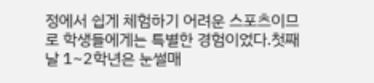정에서 쉽게 체험하기 어려운 스포츠이므로 학생들에게는 특별한 경험이었다.첫째 날 1~2학년은 눈썰매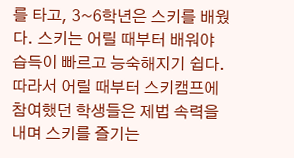를 타고, 3~6학년은 스키를 배웠다. 스키는 어릴 때부터 배워야 습득이 빠르고 능숙해지기 쉽다. 따라서 어릴 때부터 스키캠프에 참여했던 학생들은 제법 속력을 내며 스키를 즐기는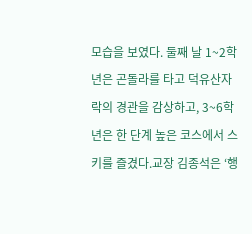모습을 보였다. 둘째 날 1~2학년은 곤돌라를 타고 덕유산자락의 경관을 감상하고, 3~6학년은 한 단계 높은 코스에서 스키를 즐겼다.교장 김종석은 ‘행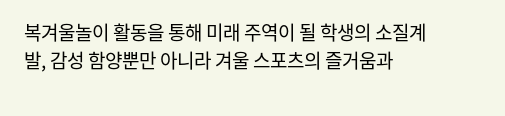복겨울놀이 활동을 통해 미래 주역이 될 학생의 소질계발, 감성 함양뿐만 아니라 겨울 스포츠의 즐거움과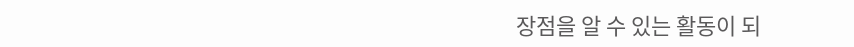장점을 알 수 있는 활동이 되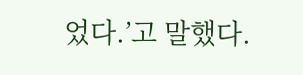었다.’고 말했다.